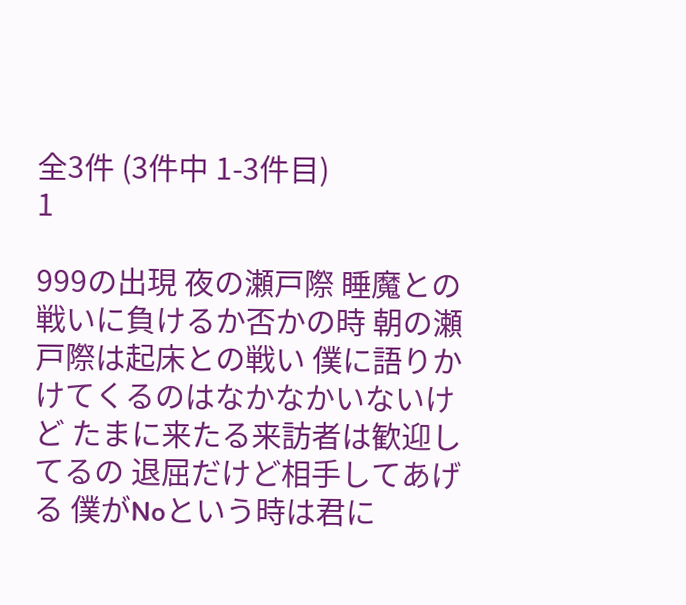全3件 (3件中 1-3件目)
1

999の出現 夜の瀬戸際 睡魔との戦いに負けるか否かの時 朝の瀬戸際は起床との戦い 僕に語りかけてくるのはなかなかいないけど たまに来たる来訪者は歓迎してるの 退屈だけど相手してあげる 僕がNoという時は君に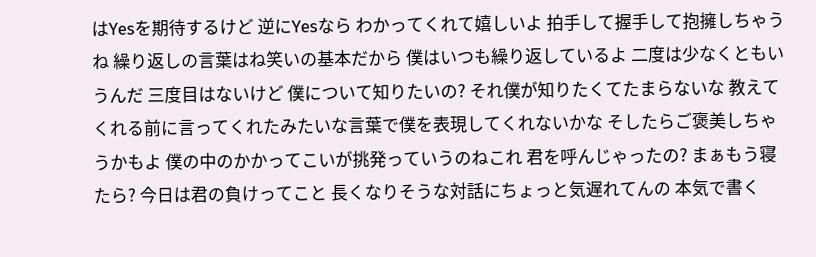はYesを期待するけど 逆にYesなら わかってくれて嬉しいよ 拍手して握手して抱擁しちゃうね 繰り返しの言葉はね笑いの基本だから 僕はいつも繰り返しているよ 二度は少なくともいうんだ 三度目はないけど 僕について知りたいの? それ僕が知りたくてたまらないな 教えてくれる前に言ってくれたみたいな言葉で僕を表現してくれないかな そしたらご褒美しちゃうかもよ 僕の中のかかってこいが挑発っていうのねこれ 君を呼んじゃったの? まぁもう寝たら? 今日は君の負けってこと 長くなりそうな対話にちょっと気遅れてんの 本気で書く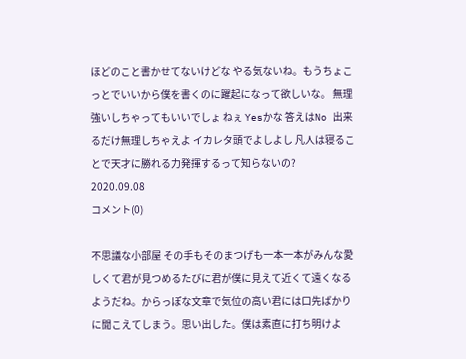ほどのこと書かせてないけどな やる気ないね。もうちょこっとでいいから僕を書くのに躍起になって欲しいな。 無理強いしちゃってもいいでしょ ねぇ Yesかな 答えはNo 出来るだけ無理しちゃえよ イカレタ頭でよしよし 凡人は寝ることで天才に勝れる力発揮するって知らないの?
2020.09.08
コメント(0)

不思議な小部屋 その手もそのまつげも一本一本がみんな愛しくて君が見つめるたびに君が僕に見えて近くて遠くなるようだね。からっぽな文章で気位の高い君には口先ばかりに聞こえてしまう。思い出した。僕は素直に打ち明けよ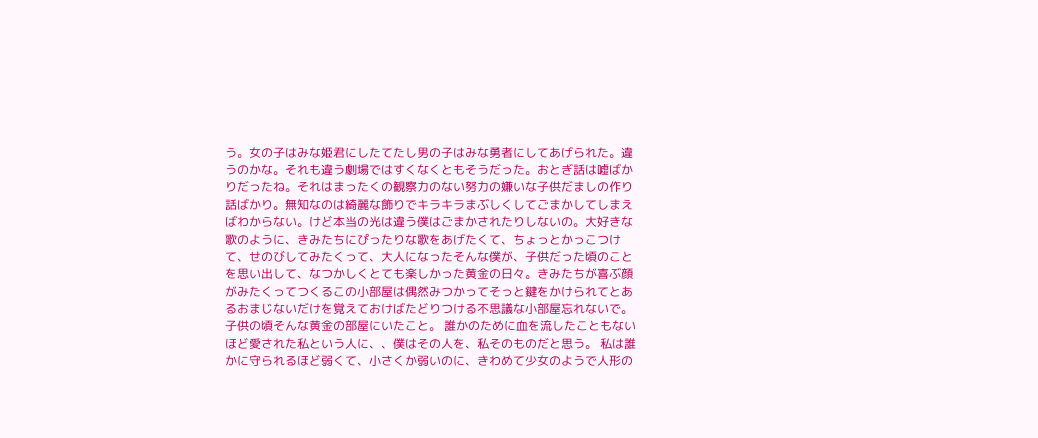う。女の子はみな姫君にしたてたし男の子はみな勇者にしてあげられた。違うのかな。それも違う劇場ではすくなくともそうだった。おとぎ話は嘘ばかりだったね。それはまったくの観察力のない努力の嫌いな子供だましの作り話ばかり。無知なのは綺麗な飾りでキラキラまぶしくしてごまかしてしまえばわからない。けど本当の光は違う僕はごまかされたりしないの。大好きな歌のように、きみたちにぴったりな歌をあげたくて、ちょっとかっこつけて、せのびしてみたくって、大人になったそんな僕が、子供だった頃のことを思い出して、なつかしくとても楽しかった黄金の日々。きみたちが喜ぶ顔がみたくってつくるこの小部屋は偶然みつかってそっと鍵をかけられてとあるおまじないだけを覚えておけばたどりつける不思議な小部屋忘れないで。子供の頃そんな黄金の部屋にいたこと。 誰かのために血を流したこともないほど愛された私という人に、、僕はその人を、私そのものだと思う。 私は誰かに守られるほど弱くて、小さくか弱いのに、きわめて少女のようで人形の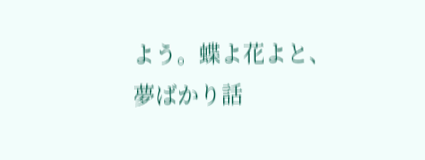よう。蝶よ花よと、夢ばかり話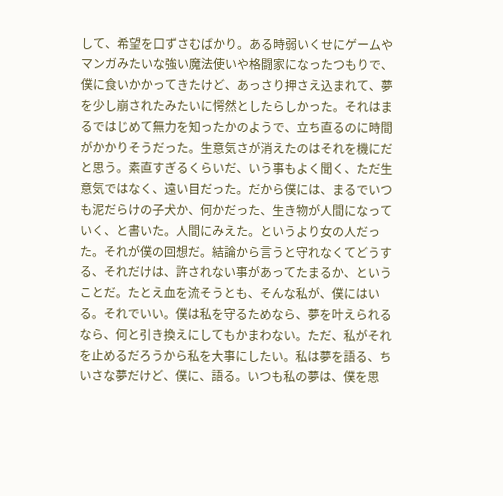して、希望を口ずさむばかり。ある時弱いくせにゲームやマンガみたいな強い魔法使いや格闘家になったつもりで、僕に食いかかってきたけど、あっさり押さえ込まれて、夢を少し崩されたみたいに愕然としたらしかった。それはまるではじめて無力を知ったかのようで、立ち直るのに時間がかかりそうだった。生意気さが消えたのはそれを機にだと思う。素直すぎるくらいだ、いう事もよく聞く、ただ生意気ではなく、遠い目だった。だから僕には、まるでいつも泥だらけの子犬か、何かだった、生き物が人間になっていく、と書いた。人間にみえた。というより女の人だった。それが僕の回想だ。結論から言うと守れなくてどうする、それだけは、許されない事があってたまるか、ということだ。たとえ血を流そうとも、そんな私が、僕にはいる。それでいい。僕は私を守るためなら、夢を叶えられるなら、何と引き換えにしてもかまわない。ただ、私がそれを止めるだろうから私を大事にしたい。私は夢を語る、ちいさな夢だけど、僕に、語る。いつも私の夢は、僕を思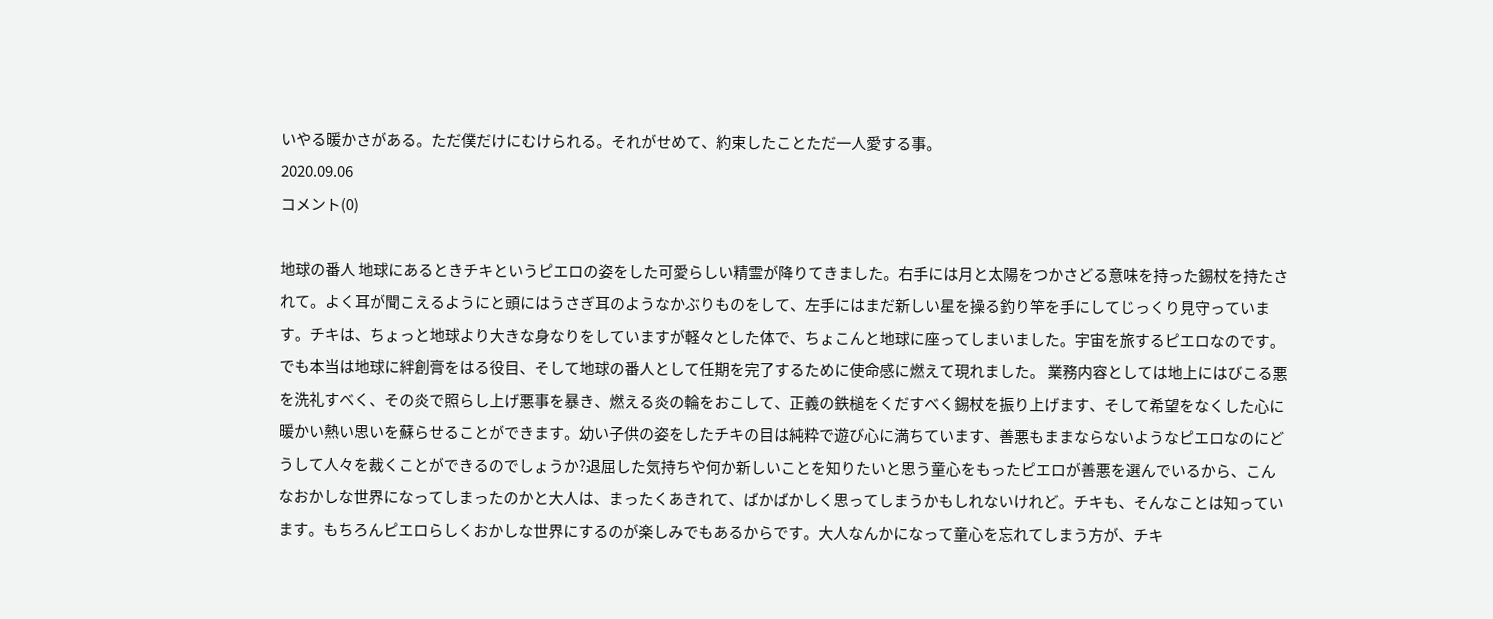いやる暖かさがある。ただ僕だけにむけられる。それがせめて、約束したことただ一人愛する事。
2020.09.06
コメント(0)

地球の番人 地球にあるときチキというピエロの姿をした可愛らしい精霊が降りてきました。右手には月と太陽をつかさどる意味を持った錫杖を持たされて。よく耳が聞こえるようにと頭にはうさぎ耳のようなかぶりものをして、左手にはまだ新しい星を操る釣り竿を手にしてじっくり見守っています。チキは、ちょっと地球より大きな身なりをしていますが軽々とした体で、ちょこんと地球に座ってしまいました。宇宙を旅するピエロなのです。でも本当は地球に絆創膏をはる役目、そして地球の番人として任期を完了するために使命感に燃えて現れました。 業務内容としては地上にはびこる悪を洗礼すべく、その炎で照らし上げ悪事を暴き、燃える炎の輪をおこして、正義の鉄槌をくだすべく錫杖を振り上げます、そして希望をなくした心に暖かい熱い思いを蘇らせることができます。幼い子供の姿をしたチキの目は純粋で遊び心に満ちています、善悪もままならないようなピエロなのにどうして人々を裁くことができるのでしょうか?退屈した気持ちや何か新しいことを知りたいと思う童心をもったピエロが善悪を選んでいるから、こんなおかしな世界になってしまったのかと大人は、まったくあきれて、ばかばかしく思ってしまうかもしれないけれど。チキも、そんなことは知っています。もちろんピエロらしくおかしな世界にするのが楽しみでもあるからです。大人なんかになって童心を忘れてしまう方が、チキ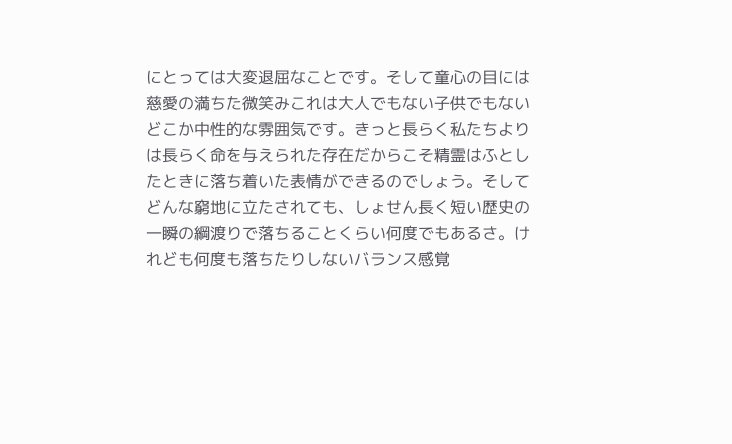にとっては大変退屈なことです。そして童心の目には慈愛の満ちた微笑みこれは大人でもない子供でもないどこか中性的な雰囲気です。きっと長らく私たちよりは長らく命を与えられた存在だからこそ精霊はふとしたときに落ち着いた表情ができるのでしょう。そしてどんな窮地に立たされても、しょせん長く短い歴史の一瞬の綱渡りで落ちることくらい何度でもあるさ。けれども何度も落ちたりしないバランス感覚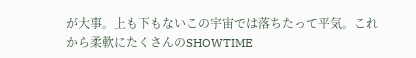が大事。上も下もないこの宇宙では落ちたって平気。これから柔軟にたくさんのSHOWTIME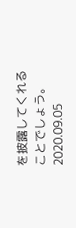を披露してくれることでしょう。
2020.09.05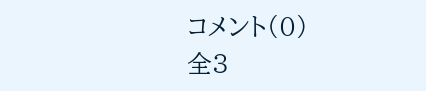コメント(0)
全3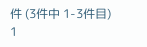件 (3件中 1-3件目)
1